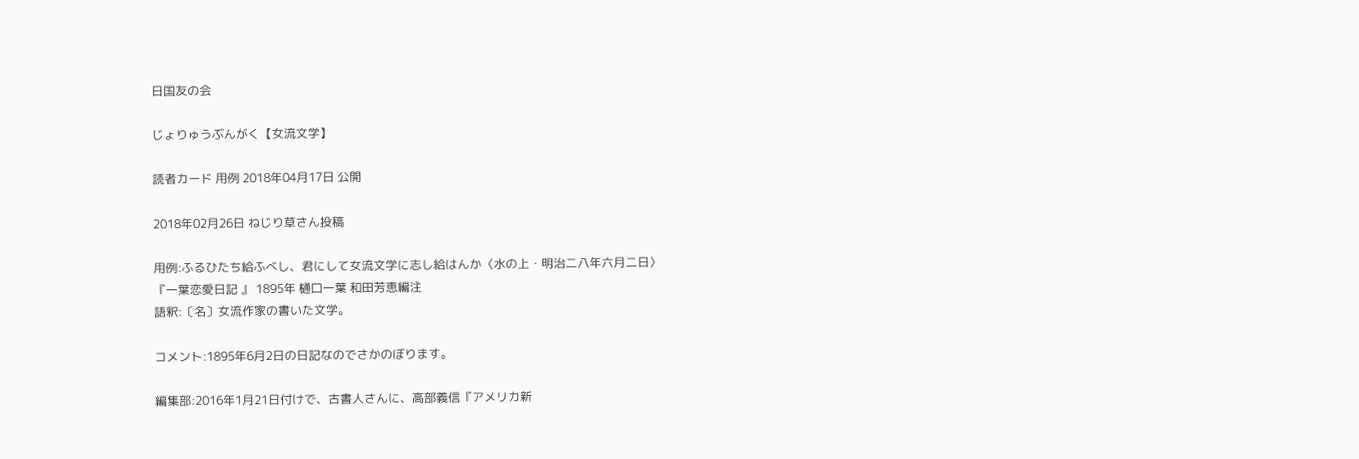日国友の会

じょりゅうぶんがく【女流文学】

読者カード 用例 2018年04月17日 公開

2018年02月26日 ねじり草さん投稿

用例:ふるひたち給ふべし、君にして女流文学に志し給はんか〈水の上・明治二八年六月二日〉
『一葉恋愛日記 』 1895年 樋口一葉 和田芳恵編注
語釈:〔名〕女流作家の書いた文学。

コメント:1895年6月2日の日記なのでさかのぼります。

編集部:2016年1月21日付けで、古書人さんに、高部義信『アメリカ新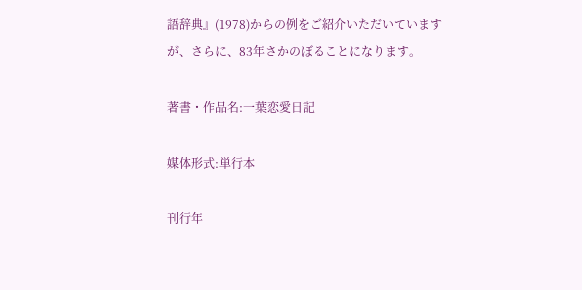語辞典』(1978)からの例をご紹介いただいていますが、さらに、83年さかのぼることになります。

著書・作品名:一葉恋愛日記

媒体形式:単行本

刊行年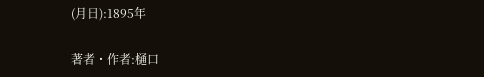(月日):1895年

著者・作者:樋口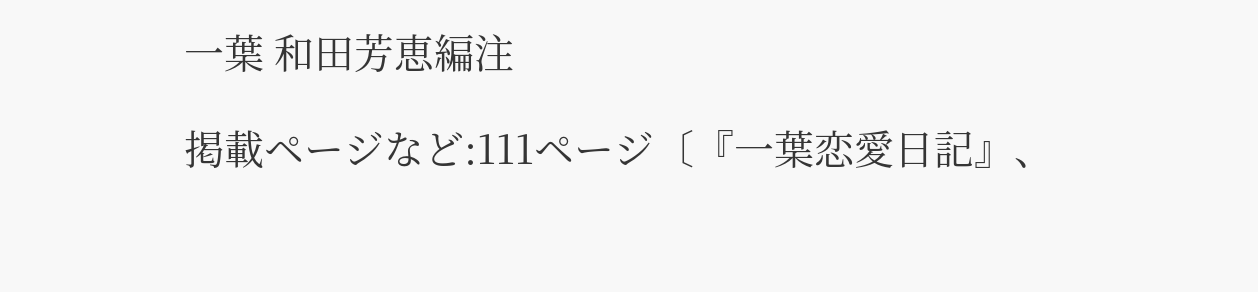一葉 和田芳恵編注

掲載ページなど:111ページ〔『一葉恋愛日記』、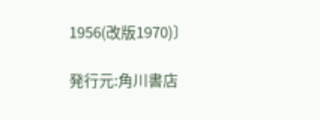1956(改版1970)〕

発行元:角川書店